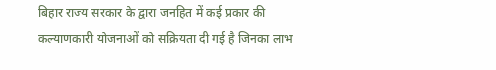बिहार राज्य सरकार के द्वारा जनहित में कई प्रकार की कल्याणकारी योजनाओं को सक्रियता दी गई है जिनका लाभ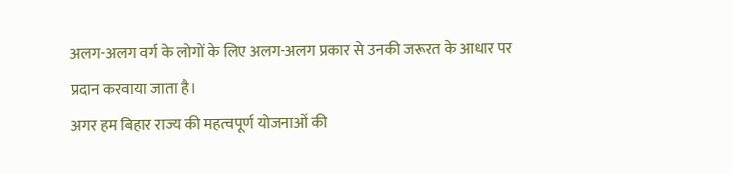अलग-अलग वर्ग के लोगों के लिए अलग-अलग प्रकार से उनकी जरूरत के आधार पर प्रदान करवाया जाता है।
अगर हम बिहार राज्य की महत्वपूर्ण योजनाओं की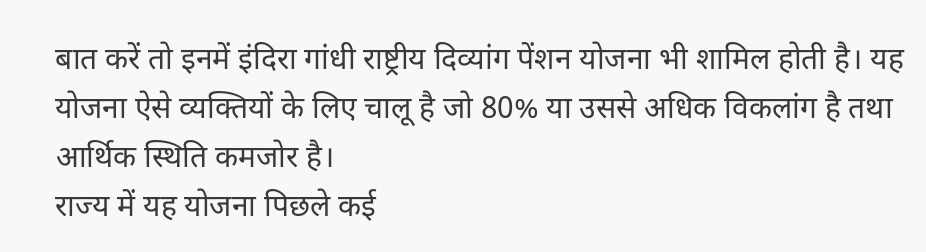बात करें तो इनमें इंदिरा गांधी राष्ट्रीय दिव्यांग पेंशन योजना भी शामिल होती है। यह योजना ऐसे व्यक्तियों के लिए चालू है जो 80% या उससे अधिक विकलांग है तथा आर्थिक स्थिति कमजोर है।
राज्य में यह योजना पिछले कई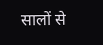सालों से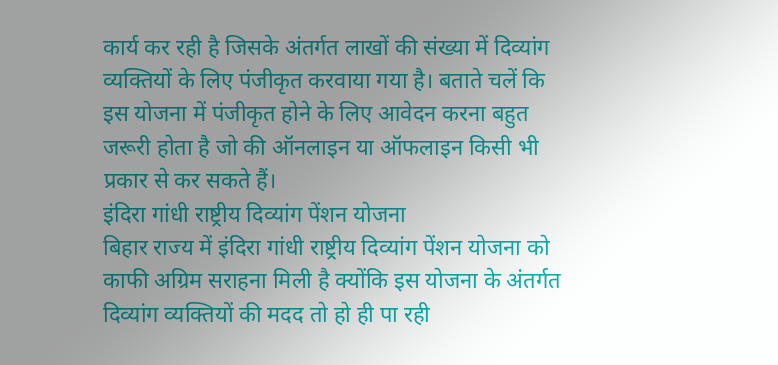कार्य कर रही है जिसके अंतर्गत लाखों की संख्या में दिव्यांग व्यक्तियों के लिए पंजीकृत करवाया गया है। बताते चलें कि इस योजना में पंजीकृत होने के लिए आवेदन करना बहुत जरूरी होता है जो की ऑनलाइन या ऑफलाइन किसी भी प्रकार से कर सकते हैं।
इंदिरा गांधी राष्ट्रीय दिव्यांग पेंशन योजना
बिहार राज्य में इंदिरा गांधी राष्ट्रीय दिव्यांग पेंशन योजना को काफी अग्रिम सराहना मिली है क्योंकि इस योजना के अंतर्गत दिव्यांग व्यक्तियों की मदद तो हो ही पा रही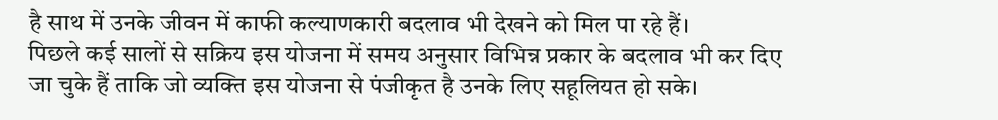है साथ में उनके जीवन में काफी कल्याणकारी बदलाव भी देखने को मिल पा रहे हैं।
पिछले कई सालों से सक्रिय इस योजना में समय अनुसार विभिन्न प्रकार के बदलाव भी कर दिए जा चुके हैं ताकि जो व्यक्ति इस योजना से पंजीकृत है उनके लिए सहूलियत हो सके।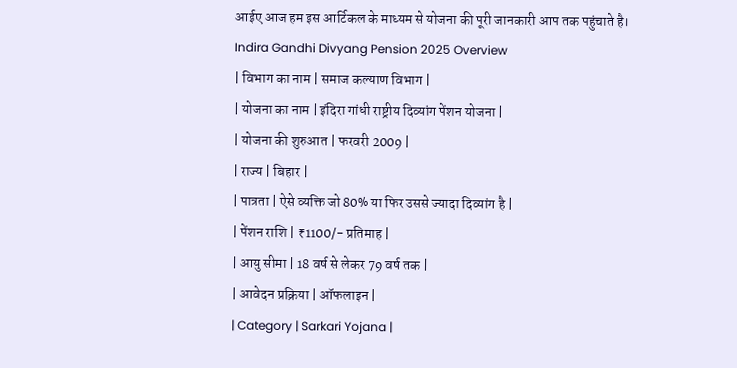आईए आज हम इस आर्टिकल के माध्यम से योजना की पूरी जानकारी आप तक पहुंचाते है।
Indira Gandhi Divyang Pension 2025 Overview
| विभाग का नाम | समाज कल्याण विभाग |
| योजना का नाम | इंदिरा गांधी राष्ट्रीय दिव्यांग पेंशन योजना |
| योजना की शुरुआत | फरवरी 2009 |
| राज्य | बिहार |
| पात्रता | ऐसे व्यक्ति जो 80% या फिर उससे ज्यादा दिव्यांग है |
| पेंशन राशि | ₹1100/- प्रतिमाह |
| आयु सीमा | 18 वर्ष से लेकर 79 वर्ष तक |
| आवेदन प्रक्रिया | ऑफलाइन |
| Category | Sarkari Yojana |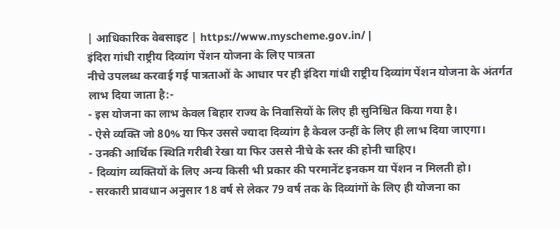| आधिकारिक वेबसाइट | https://www.myscheme.gov.in/ |
इंदिरा गांधी राष्ट्रीय दिव्यांग पेंशन योजना के लिए पात्रता
नीचे उपलब्ध करवाई गई पात्रताओं के आधार पर ही इंदिरा गांधी राष्ट्रीय दिव्यांग पेंशन योजना के अंतर्गत लाभ दिया जाता है:-
- इस योजना का लाभ केवल बिहार राज्य के निवासियों के लिए ही सुनिश्चित किया गया है।
- ऐसे व्यक्ति जो 80% या फिर उससे ज्यादा दिव्यांग है केवल उन्हीं के लिए ही लाभ दिया जाएगा।
- उनकी आर्थिक स्थिति गरीबी रेखा या फिर उससे नीचे के स्तर की होनी चाहिए।
- दिव्यांग व्यक्तियों के लिए अन्य किसी भी प्रकार की परमानेंट इनकम या पेंशन न मिलती हो।
- सरकारी प्रावधान अनुसार 18 वर्ष से लेकर 79 वर्ष तक के दिव्यांगों के लिए ही योजना का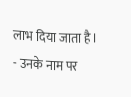लाभ दिया जाता है।
- उनके नाम पर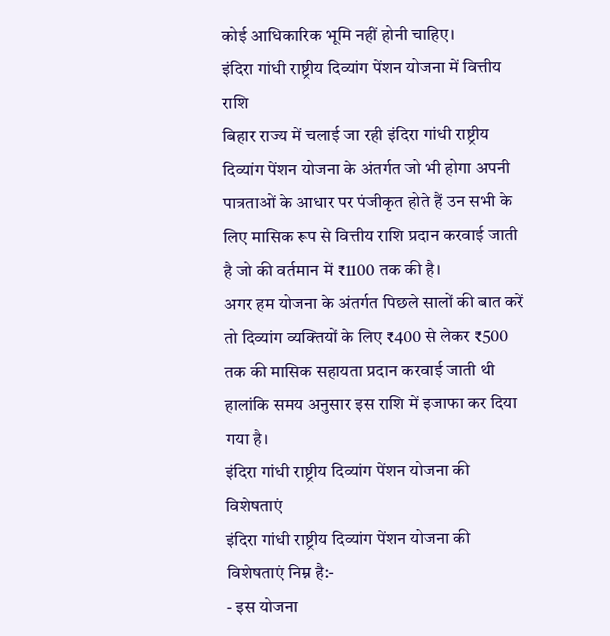कोई आधिकारिक भूमि नहीं होनी चाहिए।
इंदिरा गांधी राष्ट्रीय दिव्यांग पेंशन योजना में वित्तीय राशि
बिहार राज्य में चलाई जा रही इंदिरा गांधी राष्ट्रीय दिव्यांग पेंशन योजना के अंतर्गत जो भी होगा अपनी पात्रताओं के आधार पर पंजीकृत होते हैं उन सभी के लिए मासिक रूप से वित्तीय राशि प्रदान करवाई जाती है जो की वर्तमान में ₹1100 तक की है।
अगर हम योजना के अंतर्गत पिछले सालों की बात करें तो दिव्यांग व्यक्तियों के लिए ₹400 से लेकर ₹500 तक की मासिक सहायता प्रदान करवाई जाती थी हालांकि समय अनुसार इस राशि में इजाफा कर दिया गया है।
इंदिरा गांधी राष्ट्रीय दिव्यांग पेंशन योजना की विशेषताएं
इंदिरा गांधी राष्ट्रीय दिव्यांग पेंशन योजना की विशेषताएं निम्न है:-
- इस योजना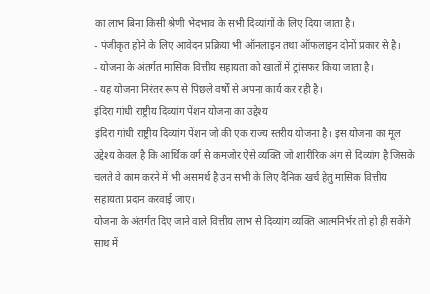का लाभ बिना किसी श्रेणी भेदभाव के सभी दिव्यांगों के लिए दिया जाता है।
- पंजीकृत होने के लिए आवेदन प्रक्रिया भी ऑनलाइन तथा ऑफलाइन दोनों प्रकार से है।
- योजना के अंतर्गत मासिक वित्तीय सहायता को खातों में ट्रांसफर किया जाता है।
- यह योजना निरंतर रूप से पिछले वर्षों से अपना कार्य कर रही है।
इंदिरा गांधी राष्ट्रीय दिव्यांग पेंशन योजना का उद्देश्य
इंदिरा गांधी राष्ट्रीय दिव्यांग पेंशन जो की एक राज्य स्तरीय योजना है। इस योजना का मूल उद्देश्य केवल है कि आर्थिक वर्ग से कमजोर ऐसे व्यक्ति जो शारीरिक अंग से दिव्यांग है जिसके चलते वे काम करने में भी असमर्थ है उन सभी के लिए दैनिक खर्च हेतु मासिक वित्तीय सहायता प्रदान करवाई जाए।
योजना के अंतर्गत दिए जाने वाले वित्तीय लाभ से दिव्यांग व्यक्ति आत्मनिर्भर तो हो ही सकेंगे साथ में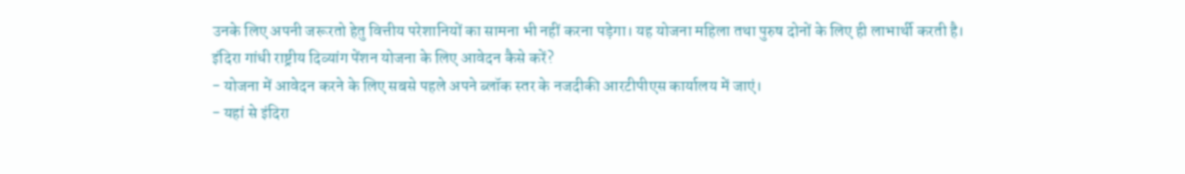उनके लिए अपनी जरूरतो हेतु वित्तीय परेशानियों का सामना भी नहीं करना पड़ेगा। यह योजना महिला तथा पुरुष दोनों के लिए ही लाभार्थी करती है।
इंदिरा गांधी राष्ट्रीय दिव्यांग पेंशन योजना के लिए आवेदन कैसे करें?
- योजना में आवेदन करने के लिए सबसे पहले अपने ब्लॉक स्तर के नजदीकी आरटीपीएस कार्यालय में जाएं।
- यहां से इंदिरा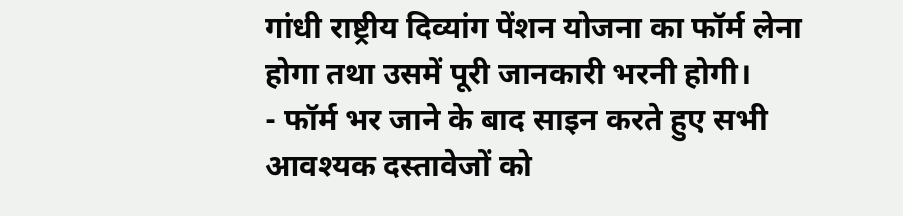गांधी राष्ट्रीय दिव्यांग पेंशन योजना का फॉर्म लेना होगा तथा उसमें पूरी जानकारी भरनी होगी।
- फॉर्म भर जाने के बाद साइन करते हुए सभी आवश्यक दस्तावेजों को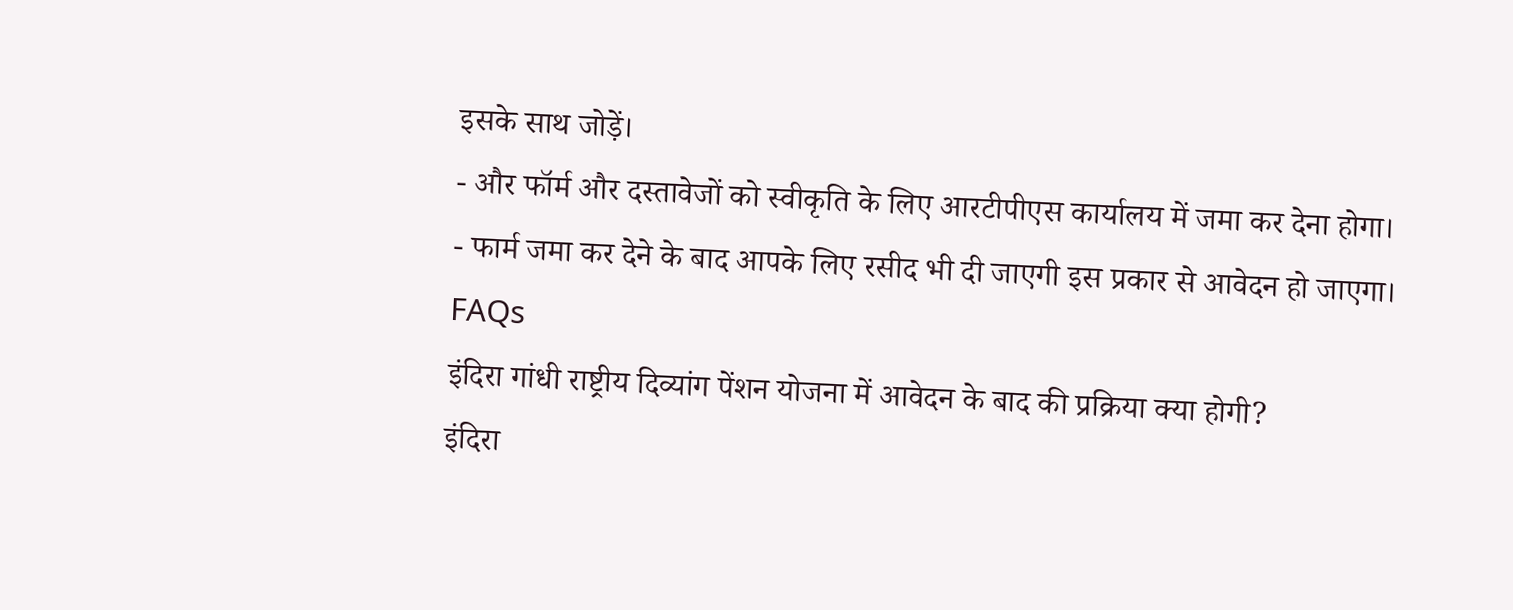इसके साथ जोड़ें।
- और फॉर्म और दस्तावेजों को स्वीकृति के लिए आरटीपीएस कार्यालय में जमा कर देना होगा।
- फार्म जमा कर देने के बाद आपके लिए रसीद भी दी जाएगी इस प्रकार से आवेदन हो जाएगा।
FAQs
इंदिरा गांधी राष्ट्रीय दिव्यांग पेंशन योजना में आवेदन के बाद की प्रक्रिया क्या होगी?
इंदिरा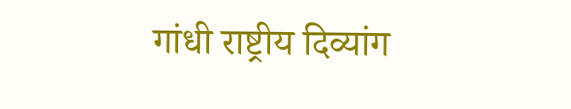गांधी राष्ट्रीय दिव्यांग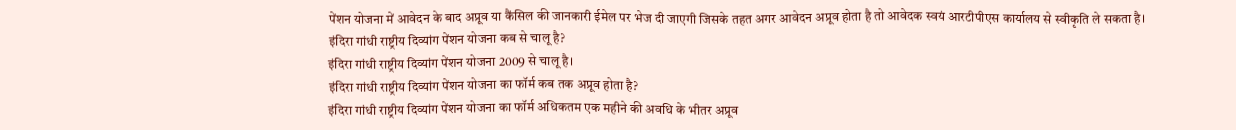पेंशन योजना में आवेदन के बाद अप्रूव या कैंसिल की जानकारी ईमेल पर भेज दी जाएगी जिसके तहत अगर आवेदन अप्रूव होता है तो आवेदक स्वयं आरटीपीएस कार्यालय से स्वीकृति ले सकता है।
इंदिरा गांधी राष्ट्रीय दिव्यांग पेंशन योजना कब से चालू है?
इंदिरा गांधी राष्ट्रीय दिव्यांग पेंशन योजना 2009 से चालू है।
इंदिरा गांधी राष्ट्रीय दिव्यांग पेंशन योजना का फॉर्म कब तक अप्रूव होता है?
इंदिरा गांधी राष्ट्रीय दिव्यांग पेंशन योजना का फॉर्म अधिकतम एक महीने की अवधि के भीतर अप्रूव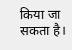किया जा सकता है।